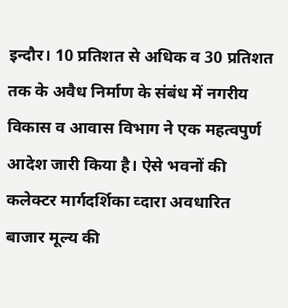इन्दौर। 10 प्रतिशत से अधिक व 30 प्रतिशत तक के अवैध निर्माण के संबंध में नगरीय विकास व आवास विभाग ने एक महत्वपुर्ण आदेश जारी किया है। ऐसे भवनों की कलेक्टर मार्गदर्शिका व्दारा अवधारित बाजार मूल्य की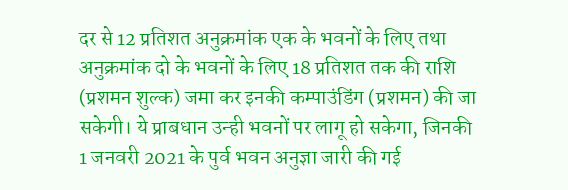दर से 12 प्रतिशत अनुक्रमांक एक के भवनों के लिए तथा अनुक्रमांक दो के भवनों के लिए 18 प्रतिशत तक की राशि (प्रशमन शुल्क) जमा कर इनकी कम्पाउंडिंग (प्रशमन) की जा सकेगी। ये प्राबधान उन्ही भवनों पर लागू हो सकेगा, जिनकी 1 जनवरी 2021 के पुर्व भवन अनुज्ञा जारी की गई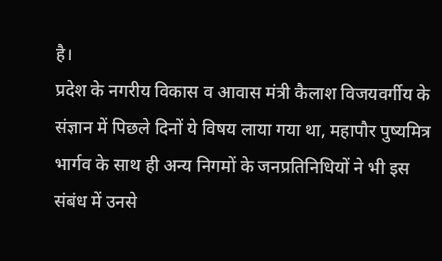है।
प्रदेश के नगरीय विकास व आवास मंत्री कैलाश विजयवर्गीय के संज्ञान में पिछले दिनों ये विषय लाया गया था, महापौर पुष्यमित्र भार्गव के साथ ही अन्य निगमों के जनप्रतिनिधियों ने भी इस संबंध में उनसे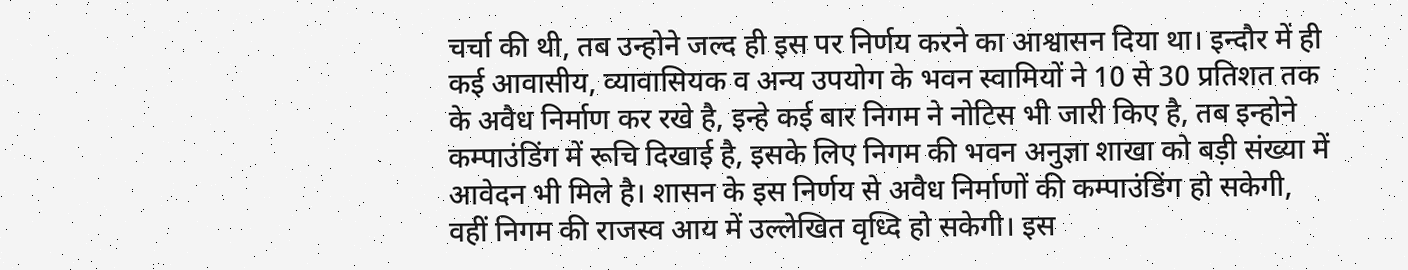चर्चा की थी, तब उन्होने जल्द ही इस पर निर्णय करने का आश्वासन दिया था। इन्दौर में ही कई आवासीय, व्यावासियक व अन्य उपयोग के भवन स्वामियों ने 10 से 30 प्रतिशत तक के अवैध निर्माण कर रखे है, इन्हे कई बार निगम ने नोटिस भी जारी किए है, तब इन्होने कम्पाउंडिंग में रूचि दिखाई है, इसके लिए निगम की भवन अनुज्ञा शाखा को बड़ी संख्या में आवेदन भी मिले है। शासन के इस निर्णय से अवैध निर्माणों की कम्पाउंडिंग हो सकेगी, वहीं निगम की राजस्व आय में उल्लेखित वृध्दि हो सकेगी। इस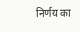निर्णय का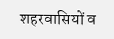शहरवासियों व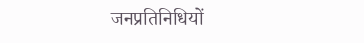जनप्रतिनिधियों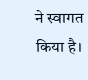ने स्वागत किया है।